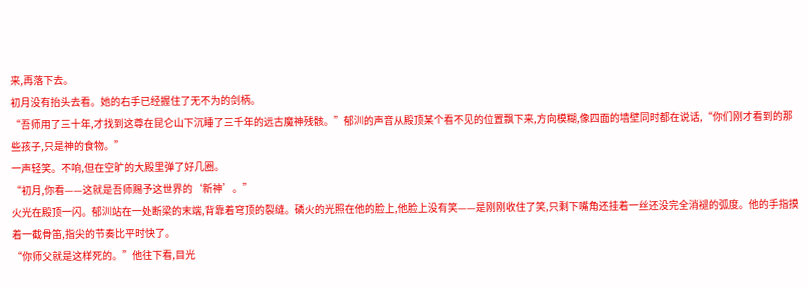来,再落下去。
初月没有抬头去看。她的右手已经握住了无不为的剑柄。
“吾师用了三十年,才找到这尊在昆仑山下沉睡了三千年的远古魔神残骸。”郁汌的声音从殿顶某个看不见的位置飘下来,方向模糊,像四面的墙壁同时都在说话,“你们刚才看到的那些孩子,只是神的食物。”
一声轻笑。不响,但在空旷的大殿里弹了好几圈。
“初月,你看——这就是吾师赐予这世界的‘新神’。”
火光在殿顶一闪。郁汌站在一处断梁的末端,背靠着穹顶的裂缝。磷火的光照在他的脸上,他脸上没有笑——是刚刚收住了笑,只剩下嘴角还挂着一丝还没完全消褪的弧度。他的手指摸着一截骨笛,指尖的节奏比平时快了。
“你师父就是这样死的。”他往下看,目光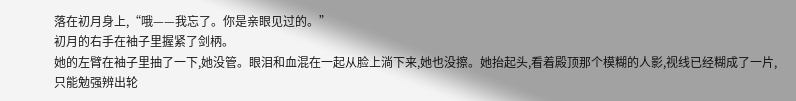落在初月身上,“哦——我忘了。你是亲眼见过的。”
初月的右手在袖子里握紧了剑柄。
她的左臂在袖子里抽了一下,她没管。眼泪和血混在一起从脸上淌下来,她也没擦。她抬起头,看着殿顶那个模糊的人影,视线已经糊成了一片,只能勉强辨出轮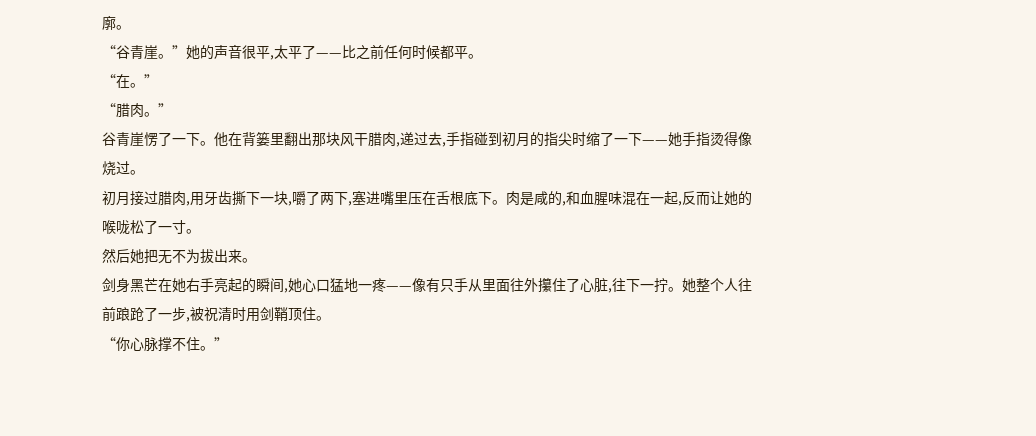廓。
“谷青崖。”她的声音很平,太平了——比之前任何时候都平。
“在。”
“腊肉。”
谷青崖愣了一下。他在背篓里翻出那块风干腊肉,递过去,手指碰到初月的指尖时缩了一下——她手指烫得像烧过。
初月接过腊肉,用牙齿撕下一块,嚼了两下,塞进嘴里压在舌根底下。肉是咸的,和血腥味混在一起,反而让她的喉咙松了一寸。
然后她把无不为拔出来。
剑身黑芒在她右手亮起的瞬间,她心口猛地一疼——像有只手从里面往外攥住了心脏,往下一拧。她整个人往前踉跄了一步,被祝清时用剑鞘顶住。
“你心脉撑不住。”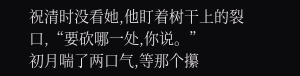祝清时没看她,他盯着树干上的裂口,“要砍哪一处,你说。”
初月喘了两口气,等那个攥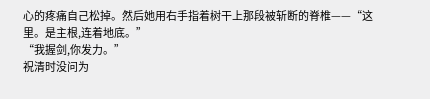心的疼痛自己松掉。然后她用右手指着树干上那段被斩断的脊椎——“这里。是主根,连着地底。”
“我握剑,你发力。”
祝清时没问为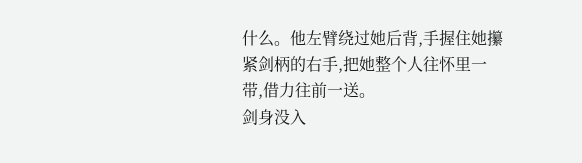什么。他左臂绕过她后背,手握住她攥紧剑柄的右手,把她整个人往怀里一带,借力往前一送。
剑身没入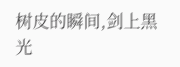树皮的瞬间,剑上黑光